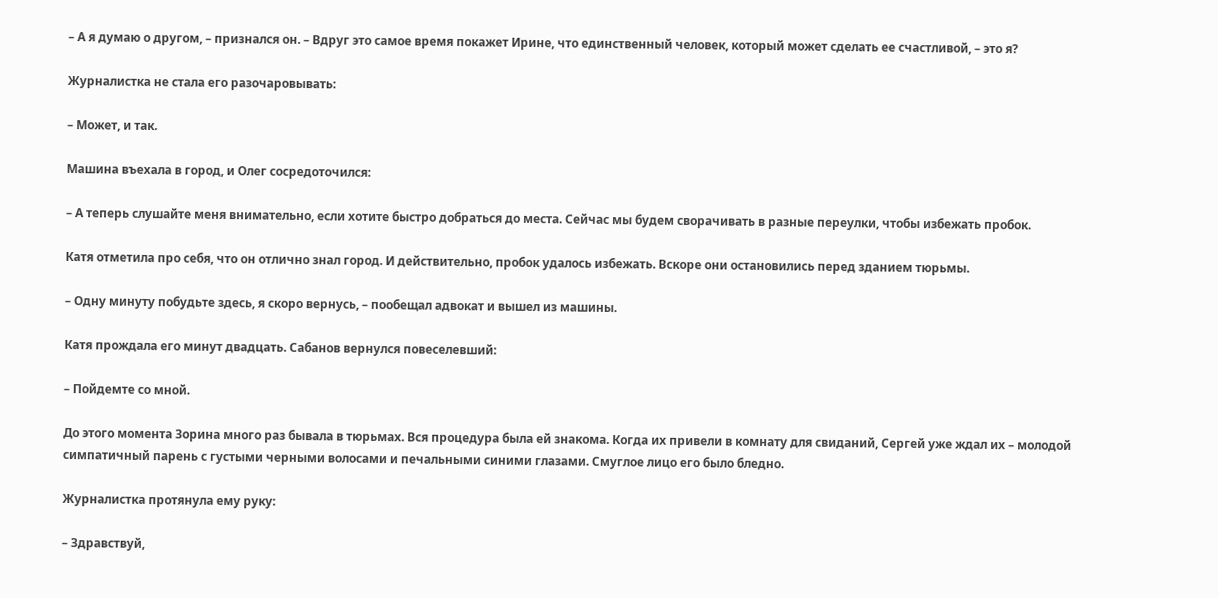– А я думаю о другом, – признался он. – Вдруг это самое время покажет Ирине, что единственный человек, который может сделать ее счастливой, – это я?

Журналистка не стала его разочаровывать:

– Может, и так.

Машина въехала в город, и Олег сосредоточился:

– А теперь слушайте меня внимательно, если хотите быстро добраться до места. Сейчас мы будем сворачивать в разные переулки, чтобы избежать пробок.

Катя отметила про себя, что он отлично знал город. И действительно, пробок удалось избежать. Вскоре они остановились перед зданием тюрьмы.

– Одну минуту побудьте здесь, я скоро вернусь, – пообещал адвокат и вышел из машины.

Катя прождала его минут двадцать. Сабанов вернулся повеселевший:

– Пойдемте со мной.

До этого момента Зорина много раз бывала в тюрьмах. Вся процедура была ей знакома. Когда их привели в комнату для свиданий, Сергей уже ждал их – молодой симпатичный парень с густыми черными волосами и печальными синими глазами. Смуглое лицо его было бледно.

Журналистка протянула ему руку:

– Здравствуй,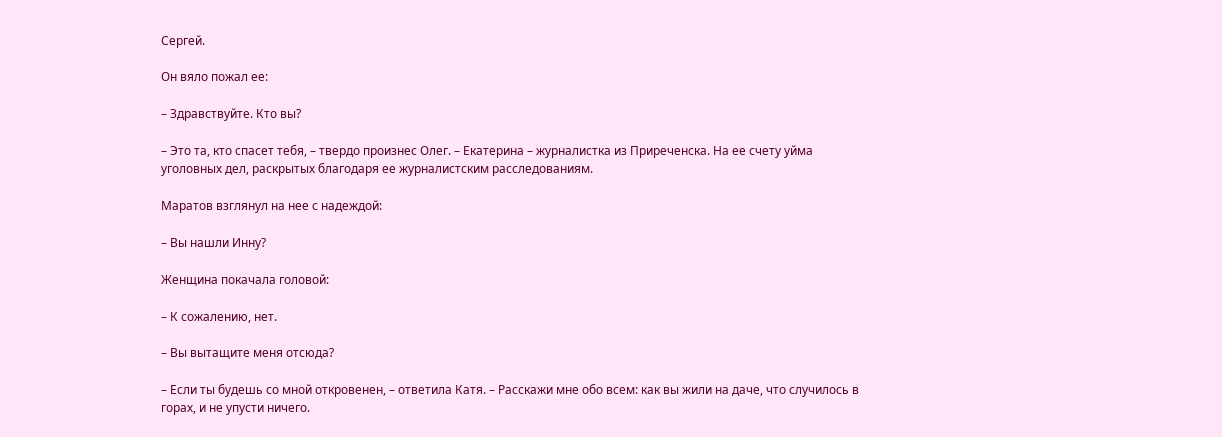Сергей.

Он вяло пожал ее:

– Здравствуйте. Кто вы?

– Это та, кто спасет тебя, – твердо произнес Олег. – Екатерина – журналистка из Приреченска. На ее счету уйма уголовных дел, раскрытых благодаря ее журналистским расследованиям.

Маратов взглянул на нее с надеждой:

– Вы нашли Инну?

Женщина покачала головой:

– К сожалению, нет.

– Вы вытащите меня отсюда?

– Если ты будешь со мной откровенен, – ответила Катя. – Расскажи мне обо всем: как вы жили на даче, что случилось в горах, и не упусти ничего.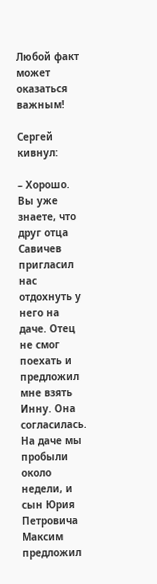Любой факт может оказаться важным!

Сергей кивнул:

– Хорошо. Вы уже знаете, что друг отца Савичев пригласил нас отдохнуть у него на даче. Отец не смог поехать и предложил мне взять Инну. Она согласилась. На даче мы пробыли около недели, и сын Юрия Петровича Максим предложил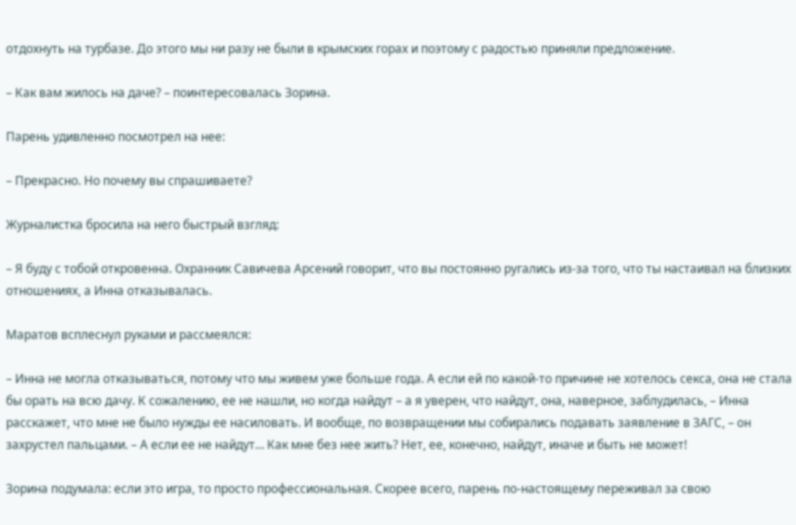отдохнуть на турбазе. До этого мы ни разу не были в крымских горах и поэтому с радостью приняли предложение.

– Как вам жилось на даче? – поинтересовалась Зорина.

Парень удивленно посмотрел на нее:

– Прекрасно. Но почему вы спрашиваете?

Журналистка бросила на него быстрый взгляд:

– Я буду с тобой откровенна. Охранник Савичева Арсений говорит, что вы постоянно ругались из-за того, что ты настаивал на близких отношениях, а Инна отказывалась.

Маратов всплеснул руками и рассмеялся:

– Инна не могла отказываться, потому что мы живем уже больше года. А если ей по какой-то причине не хотелось секса, она не стала бы орать на всю дачу. К сожалению, ее не нашли, но когда найдут – а я уверен, что найдут, она, наверное, заблудилась, – Инна расскажет, что мне не было нужды ее насиловать. И вообще, по возвращении мы собирались подавать заявление в ЗАГС, – он захрустел пальцами. – А если ее не найдут… Как мне без нее жить? Нет, ее, конечно, найдут, иначе и быть не может!

Зорина подумала: если это игра, то просто профессиональная. Скорее всего, парень по-настоящему переживал за свою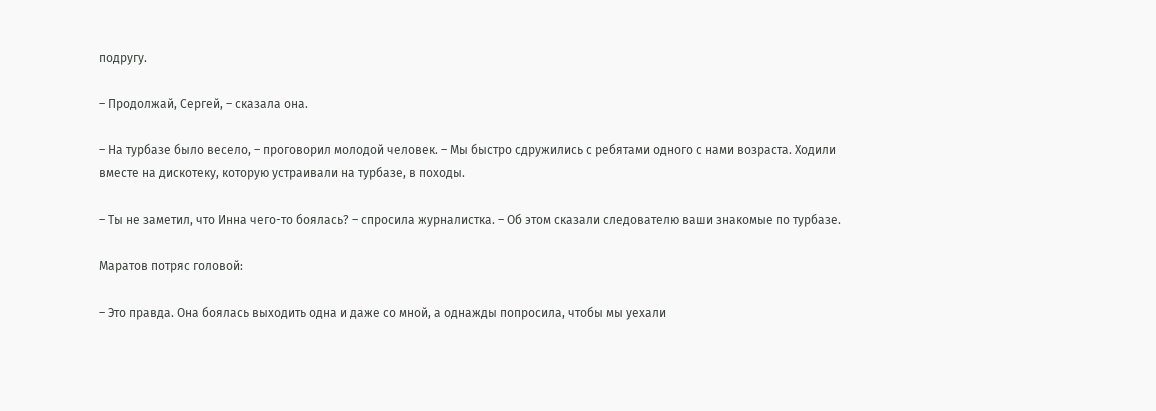подругу.

– Продолжай, Сергей, – сказала она.

– На турбазе было весело, – проговорил молодой человек. – Мы быстро сдружились с ребятами одного с нами возраста. Ходили вместе на дискотеку, которую устраивали на турбазе, в походы.

– Ты не заметил, что Инна чего-то боялась? – спросила журналистка. – Об этом сказали следователю ваши знакомые по турбазе.

Маратов потряс головой:

– Это правда. Она боялась выходить одна и даже со мной, а однажды попросила, чтобы мы уехали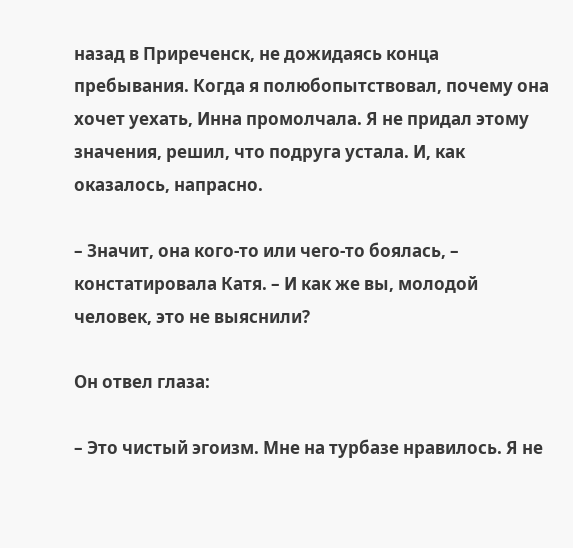назад в Приреченск, не дожидаясь конца пребывания. Когда я полюбопытствовал, почему она хочет уехать, Инна промолчала. Я не придал этому значения, решил, что подруга устала. И, как оказалось, напрасно.

– Значит, она кого-то или чего-то боялась, – констатировала Катя. – И как же вы, молодой человек, это не выяснили?

Он отвел глаза:

– Это чистый эгоизм. Мне на турбазе нравилось. Я не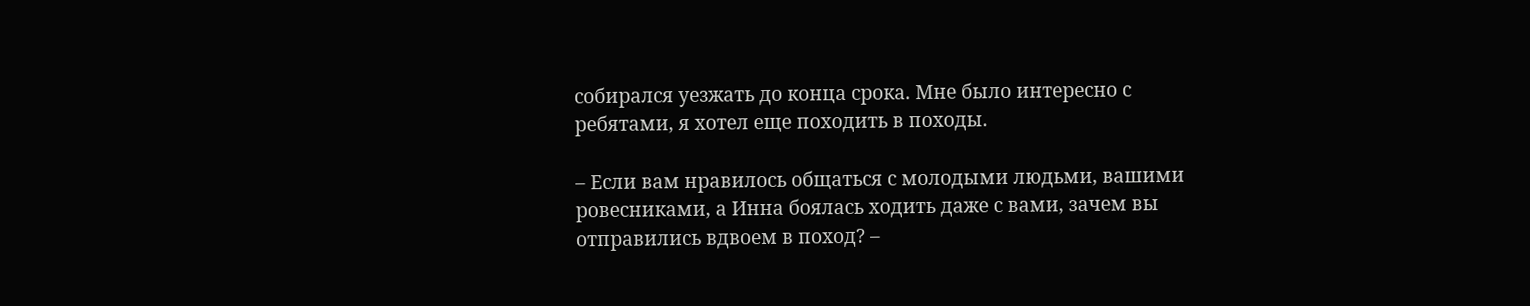собирался уезжать до конца срока. Мне было интересно с ребятами, я хотел еще походить в походы.

– Если вам нравилось общаться с молодыми людьми, вашими ровесниками, а Инна боялась ходить даже с вами, зачем вы отправились вдвоем в поход? –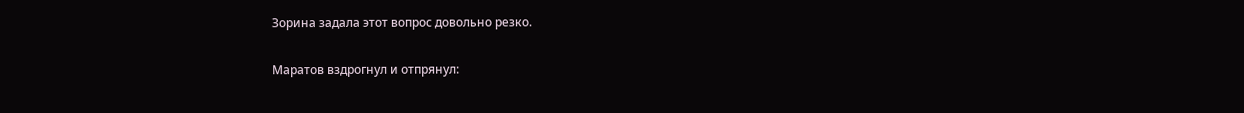Зорина задала этот вопрос довольно резко.

Маратов вздрогнул и отпрянул: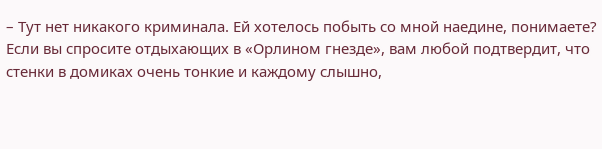– Тут нет никакого криминала. Ей хотелось побыть со мной наедине, понимаете? Если вы спросите отдыхающих в «Орлином гнезде», вам любой подтвердит, что стенки в домиках очень тонкие и каждому слышно,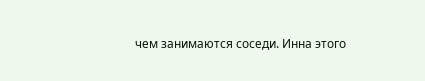чем занимаются соседи. Инна этого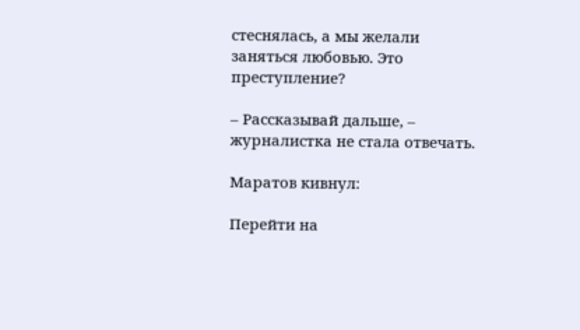стеснялась, а мы желали заняться любовью. Это преступление?

– Рассказывай дальше, – журналистка не стала отвечать.

Маратов кивнул:

Перейти на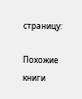страницу:

Похожие книги